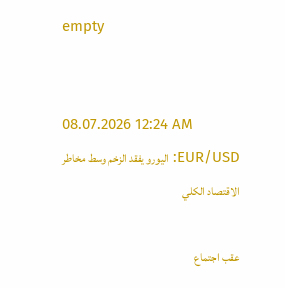empty


08.07.2026 12:24 AM
EUR/USD: اليورو يفقد الزخم وسط مخاطر الاقتصاد الكلي

عقب اجتماع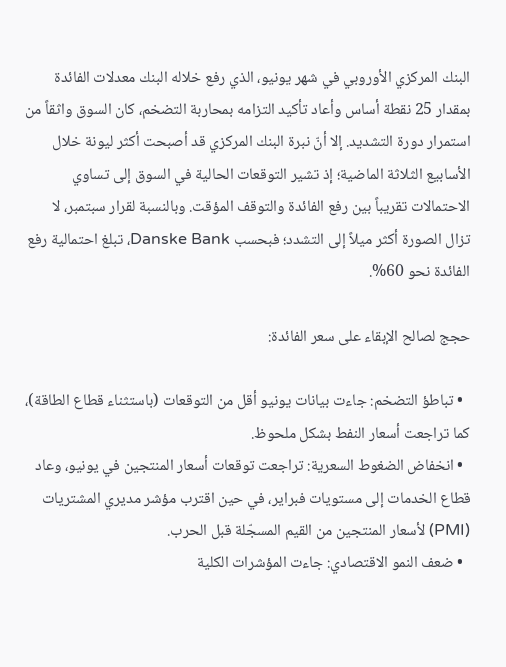البنك المركزي الأوروبي في شهر يونيو، الذي رفع خلاله البنك معدلات الفائدة بمقدار 25 نقطة أساس وأعاد تأكيد التزامه بمحاربة التضخم، كان السوق واثقاً من استمرار دورة التشديد. إلا أنّ نبرة البنك المركزي قد أصبحت أكثر ليونة خلال الأسابيع الثلاثة الماضية؛ إذ تشير التوقعات الحالية في السوق إلى تساوي الاحتمالات تقريباً بين رفع الفائدة والتوقف المؤقت. وبالنسبة لقرار سبتمبر، لا تزال الصورة أكثر ميلاً إلى التشدد؛ فبحسب Danske Bank، تبلغ احتمالية رفع الفائدة نحو 60%.

حجج لصالح الإبقاء على سعر الفائدة:

  • تباطؤ التضخم: جاءت بيانات يونيو أقل من التوقعات (باستثناء قطاع الطاقة)، كما تراجعت أسعار النفط بشكل ملحوظ.
  • انخفاض الضغوط السعرية: تراجعت توقعات أسعار المنتجين في يونيو، وعاد قطاع الخدمات إلى مستويات فبراير، في حين اقترب مؤشر مديري المشتريات (PMI) لأسعار المنتجين من القيم المسجّلة قبل الحرب.
  • ضعف النمو الاقتصادي: جاءت المؤشرات الكلية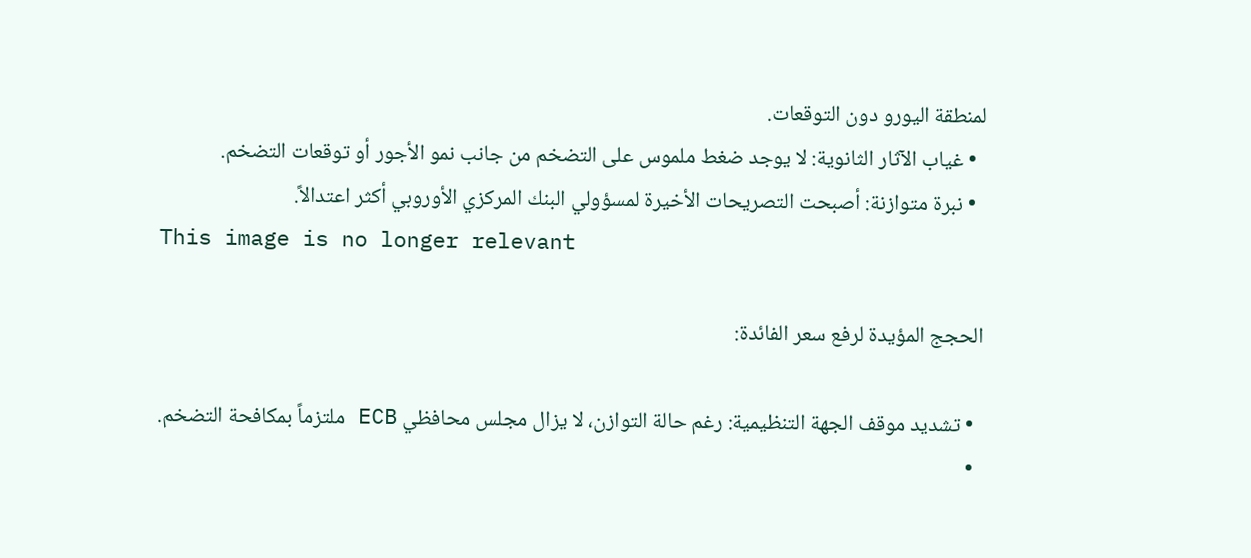لمنطقة اليورو دون التوقعات.
  • غياب الآثار الثانوية: لا يوجد ضغط ملموس على التضخم من جانب نمو الأجور أو توقعات التضخم.
  • نبرة متوازنة: أصبحت التصريحات الأخيرة لمسؤولي البنك المركزي الأوروبي أكثر اعتدالاً.
This image is no longer relevant

الحجج المؤيدة لرفع سعر الفائدة:

  • تشديد موقف الجهة التنظيمية: رغم حالة التوازن، لا يزال مجلس محافظي ECB ملتزماً بمكافحة التضخم.
  •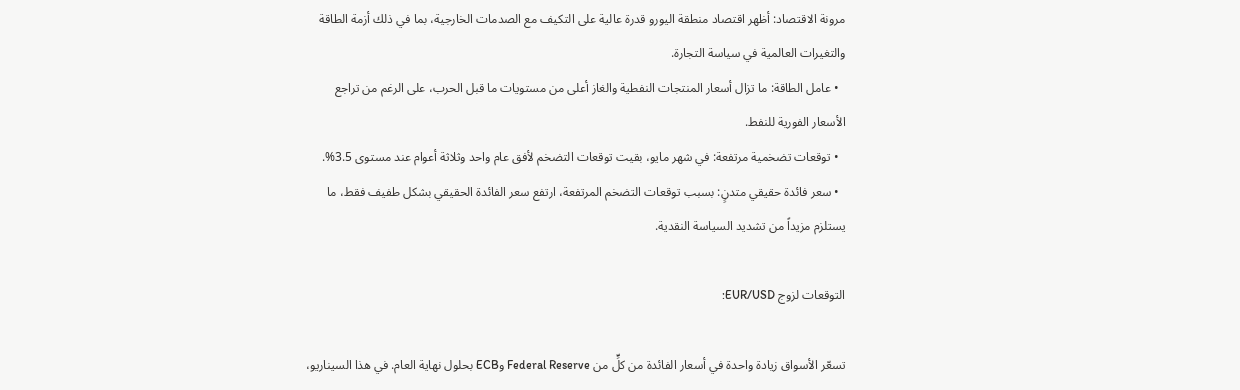مرونة الاقتصاد: أظهر اقتصاد منطقة اليورو قدرة عالية على التكيف مع الصدمات الخارجية، بما في ذلك أزمة الطاقة والتغيرات العالمية في سياسة التجارة.
  • عامل الطاقة: ما تزال أسعار المنتجات النفطية والغاز أعلى من مستويات ما قبل الحرب، على الرغم من تراجع الأسعار الفورية للنفط.
  • توقعات تضخمية مرتفعة: في شهر مايو، بقيت توقعات التضخم لأفق عام واحد وثلاثة أعوام عند مستوى 3.5%.
  • سعر فائدة حقيقي متدنٍ: بسبب توقعات التضخم المرتفعة، ارتفع سعر الفائدة الحقيقي بشكل طفيف فقط، ما يستلزم مزيداً من تشديد السياسة النقدية.

التوقعات لزوج EUR/USD:

تسعّر الأسواق زيادة واحدة في أسعار الفائدة من كلٍّ من Federal Reserve وECB بحلول نهاية العام. في هذا السيناريو،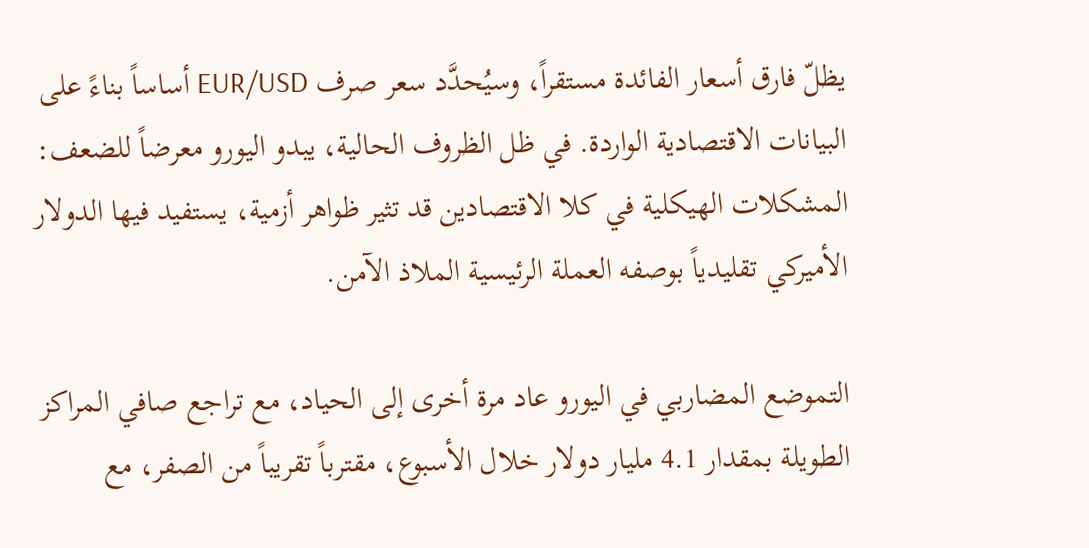يظلّ فارق أسعار الفائدة مستقراً، وسيُحدَّد سعر صرف EUR/USD أساساً بناءً على البيانات الاقتصادية الواردة. في ظل الظروف الحالية، يبدو اليورو معرضاً للضعف: المشكلات الهيكلية في كلا الاقتصادين قد تثير ظواهر أزمية، يستفيد فيها الدولار الأميركي تقليدياً بوصفه العملة الرئيسية الملاذ الآمن.

التموضع المضاربي في اليورو عاد مرة أخرى إلى الحياد، مع تراجع صافي المراكز الطويلة بمقدار 4.1 مليار دولار خلال الأسبوع، مقترباً تقريباً من الصفر، مع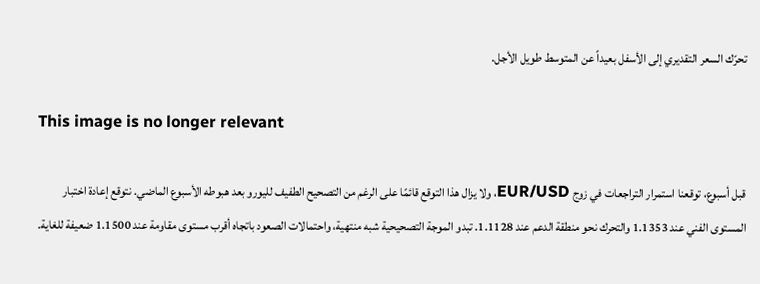تحرّك السعر التقديري إلى الأسفل بعيداً عن المتوسط طويل الأجل.

This image is no longer relevant

قبل أسبوع، توقعنا استمرار التراجعات في زوج EUR/USD، ولا يزال هذا التوقع قائمًا على الرغم من التصحيح الطفيف لليورو بعد هبوطه الأسبوع الماضي. نتوقع إعادة اختبار المستوى الفني عند 1.1353 والتحرك نحو منطقة الدعم عند 1.1128. تبدو الموجة التصحيحية شبه منتهية، واحتمالات الصعود باتجاه أقرب مستوى مقاومة عند 1.1500 ضعيفة للغاية.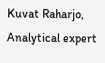Kuvat Raharjo,
Analytical expert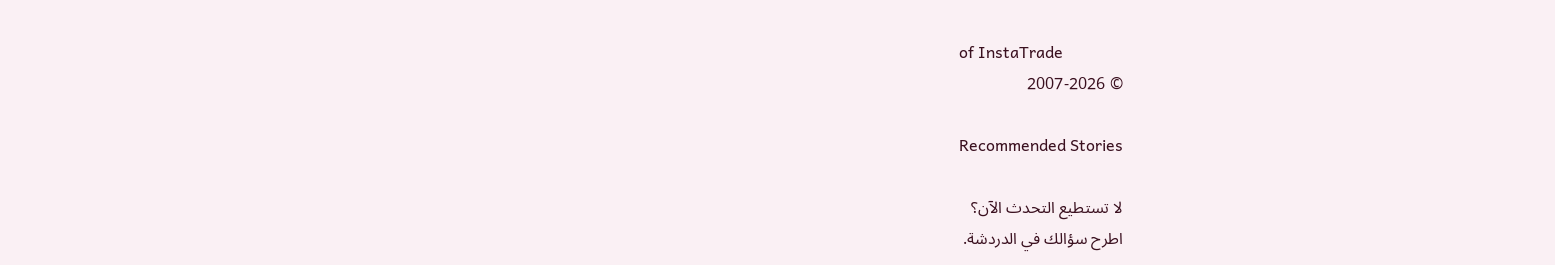of InstaTrade
© 2007-2026

Recommended Stories

لا تستطيع التحدث الآن؟
اطرح سؤالك في الدردشة.